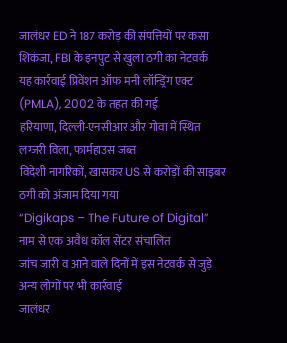जालंधर ED ने 187 करोड़ की संपत्तियों पर कसा शिकंजा, FBI के इनपुट से खुला ठगी का नेटवर्क
यह कार्रवाई प्रिवेंशन ऑफ मनी लॉन्ड्रिंग एक्ट (PMLA), 2002 के तहत की गई
हरियाणा, दिल्ली-एनसीआर और गोवा में स्थित लग्जरी विला, फार्महाउस जब्त
विदेशी नागरिकों, खासकर US से करोड़ों की साइबर ठगी को अंजाम दिया गया
“Digikaps – The Future of Digital” नाम से एक अवैध कॉल सेंटर संचालित
जांच जारी व आने वाले दिनों में इस नेटवर्क से जुड़े अन्य लोगों पर भी कार्रवाई
जालंधर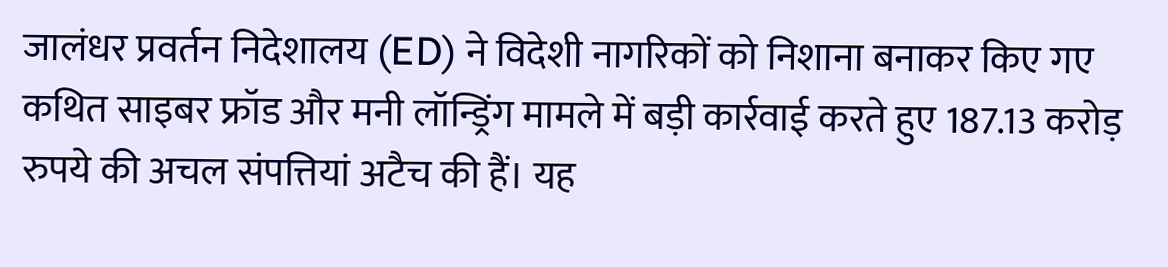जालंधर प्रवर्तन निदेशालय (ED) ने विदेशी नागरिकों को निशाना बनाकर किए गए कथित साइबर फ्रॉड और मनी लॉन्ड्रिंग मामले में बड़ी कार्रवाई करते हुए 187.13 करोड़ रुपये की अचल संपत्तियां अटैच की हैं। यह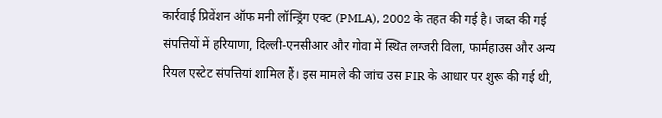कार्रवाई प्रिवेंशन ऑफ मनी लॉन्ड्रिंग एक्ट (PMLA), 2002 के तहत की गई है। जब्त की गई संपत्तियों में हरियाणा, दिल्ली-एनसीआर और गोवा में स्थित लग्जरी विला, फार्महाउस और अन्य रियल एस्टेट संपत्तियां शामिल हैं। इस मामले की जांच उस FIR के आधार पर शुरू की गई थी,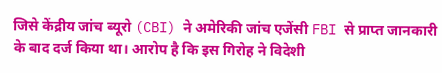जिसे केंद्रीय जांच ब्यूरो (CBI) ने अमेरिकी जांच एजेंसी FBI से प्राप्त जानकारी के बाद दर्ज किया था। आरोप है कि इस गिरोह ने विदेशी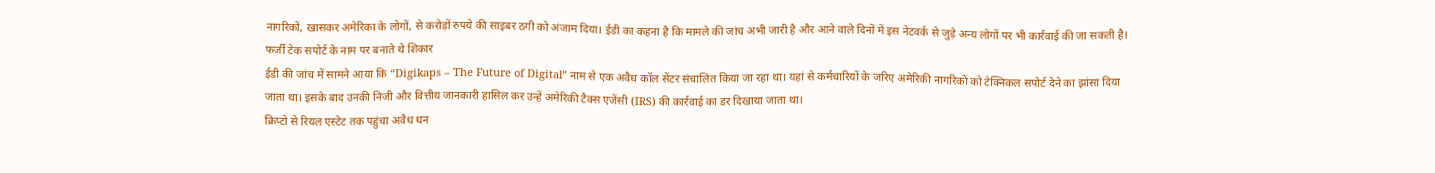नागरिकों, खासकर अमेरिका के लोगों, से करोड़ों रुपये की साइबर ठगी को अंजाम दिया। ईडी का कहना है कि मामले की जांच अभी जारी है और आने वाले दिनों में इस नेटवर्क से जुड़े अन्य लोगों पर भी कार्रवाई की जा सकती है।
फर्जी टेक सपोर्ट के नाम पर बनाते थे शिकार
ईडी की जांच में सामने आया कि “Digikaps – The Future of Digital” नाम से एक अवैध कॉल सेंटर संचालित किया जा रहा था। यहां से कर्मचारियों के जरिए अमेरिकी नागरिकों को टेक्निकल सपोर्ट देने का झांसा दिया जाता था। इसके बाद उनकी निजी और वित्तीय जानकारी हासिल कर उन्हें अमेरिकी टैक्स एजेंसी (IRS) की कार्रवाई का डर दिखाया जाता था।
क्रिप्टो से रियल एस्टेट तक पहुंचा अवैध धन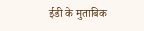ईडी के मुताबिक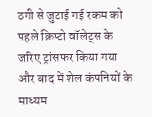ठगी से जुटाई गई रकम को पहले क्रिप्टो वॉलेट्स के जरिए ट्रांसफर किया गया और बाद में शेल कंपनियों के माध्यम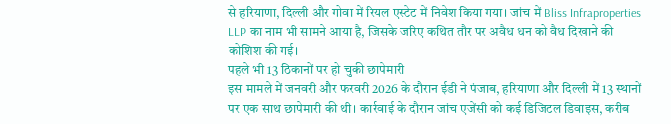से हरियाणा, दिल्ली और गोवा में रियल एस्टेट में निवेश किया गया। जांच में Bliss Infraproperties LLP का नाम भी सामने आया है, जिसके जरिए कथित तौर पर अवैध धन को वैध दिखाने की कोशिश की गई।
पहले भी 13 ठिकानों पर हो चुकी छापेमारी
इस मामले में जनवरी और फरवरी 2026 के दौरान ईडी ने पंजाब, हरियाणा और दिल्ली में 13 स्थानों पर एक साथ छापेमारी की थी। कार्रवाई के दौरान जांच एजेंसी को कई डिजिटल डिवाइस, करीब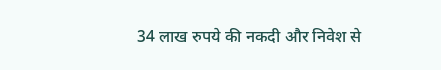34 लाख रुपये की नकदी और निवेश से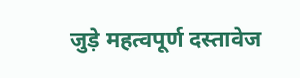जुड़े महत्वपूर्ण दस्तावेज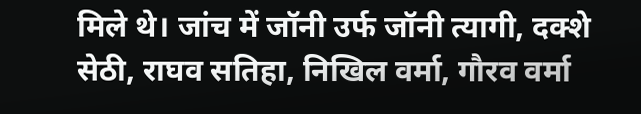मिले थे। जांच में जॉनी उर्फ जॉनी त्यागी, दक्शे सेठी, राघव सतिहा, निखिल वर्मा, गौरव वर्मा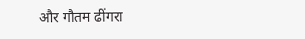और गौतम ढींगरा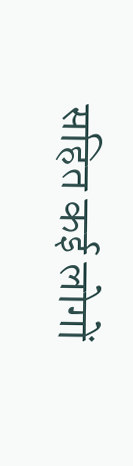सहित कई लोगों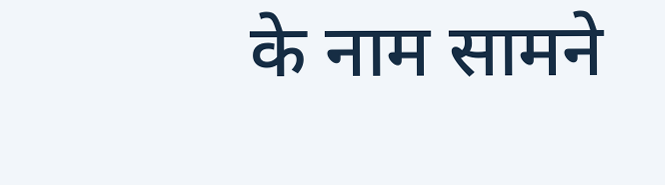के नाम सामने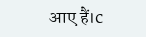आए हैं।c